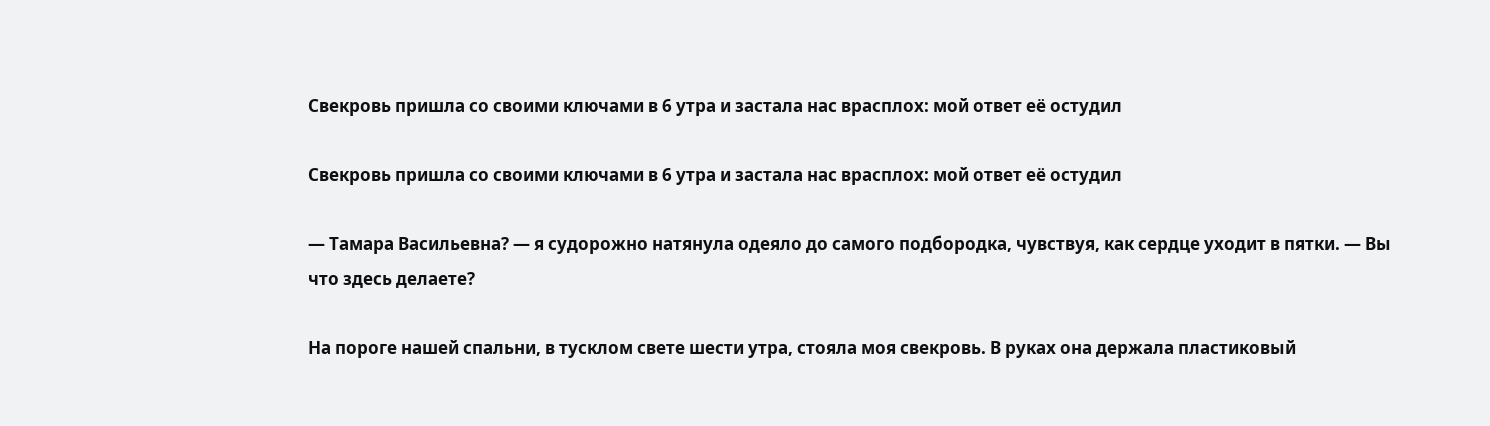Свекровь пришла со своими ключами в 6 утра и застала нас врасплох: мой ответ её остудил

Свекровь пришла со своими ключами в 6 утра и застала нас врасплох: мой ответ её остудил

— Тамара Васильевна? — я судорожно натянула одеяло до самого подбородка, чувствуя, как сердце уходит в пятки. — Вы что здесь делаете?

На пороге нашей спальни, в тусклом свете шести утра, стояла моя свекровь. В руках она держала пластиковый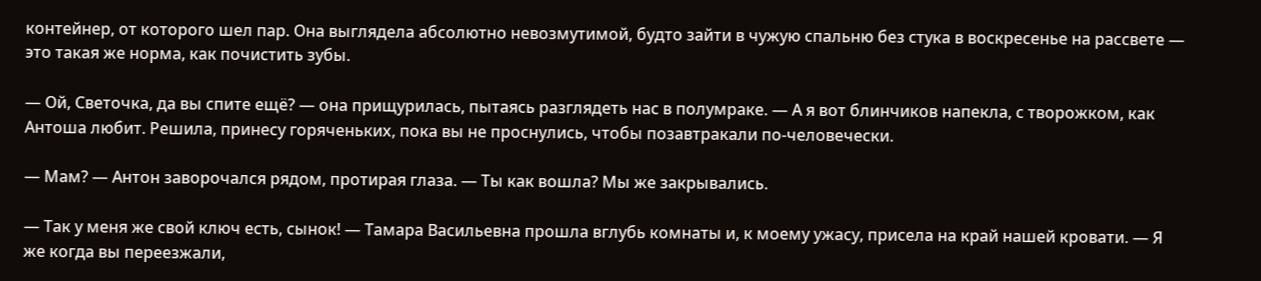контейнер, от которого шел пар. Она выглядела абсолютно невозмутимой, будто зайти в чужую спальню без стука в воскресенье на рассвете — это такая же норма, как почистить зубы.

— Ой, Светочка, да вы спите ещё? — она прищурилась, пытаясь разглядеть нас в полумраке. — А я вот блинчиков напекла, с творожком, как Антоша любит. Решила, принесу горяченьких, пока вы не проснулись, чтобы позавтракали по-человечески.

— Мам? — Антон заворочался рядом, протирая глаза. — Ты как вошла? Мы же закрывались.

— Так у меня же свой ключ есть, сынок! — Тамара Васильевна прошла вглубь комнаты и, к моему ужасу, присела на край нашей кровати. — Я же когда вы переезжали,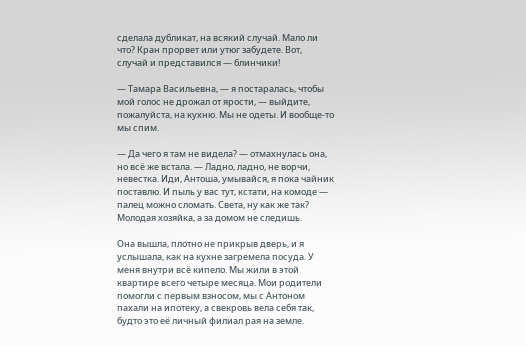сделала дубликат, на всякий случай. Мало ли что? Кран прорвет или утюг забудете. Вот, случай и представился — блинчики!

— Тамара Васильевна, — я постаралась, чтобы мой голос не дрожал от ярости, — выйдите, пожалуйста, на кухню. Мы не одеты. И вообще-то мы спим.

— Да чего я там не видела? — отмахнулась она, но всё же встала. — Ладно, ладно, не ворчи, невестка. Иди, Антоша, умывайся, я пока чайник поставлю. И пыль у вас тут, кстати, на комоде — палец можно сломать. Света, ну как же так? Молодая хозяйка, а за домом не следишь.

Она вышла, плотно не прикрыв дверь, и я услышала, как на кухне загремела посуда. У меня внутри всё кипело. Мы жили в этой квартире всего четыре месяца. Мои родители помогли с первым взносом, мы с Антоном пахали на ипотеку, а свекровь вела себя так, будто это её личный филиал рая на земле.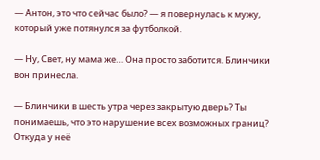— Антон, это что сейчас было? — я повернулась к мужу, который уже потянулся за футболкой.

— Ну, Свет, ну мама же… Она просто заботится. Блинчики вон принесла.

— Блинчики в шесть утра через закрытую дверь? Ты понимаешь, что это нарушение всех возможных границ? Откуда у неё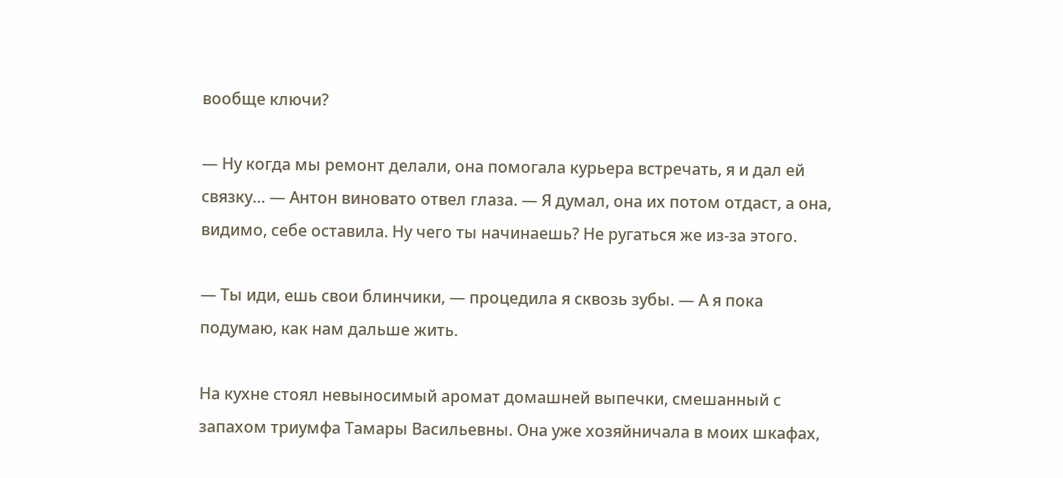вообще ключи?

— Ну когда мы ремонт делали, она помогала курьера встречать, я и дал ей связку… — Антон виновато отвел глаза. — Я думал, она их потом отдаст, а она, видимо, себе оставила. Ну чего ты начинаешь? Не ругаться же из-за этого.

— Ты иди, ешь свои блинчики, — процедила я сквозь зубы. — А я пока подумаю, как нам дальше жить.

На кухне стоял невыносимый аромат домашней выпечки, смешанный с запахом триумфа Тамары Васильевны. Она уже хозяйничала в моих шкафах,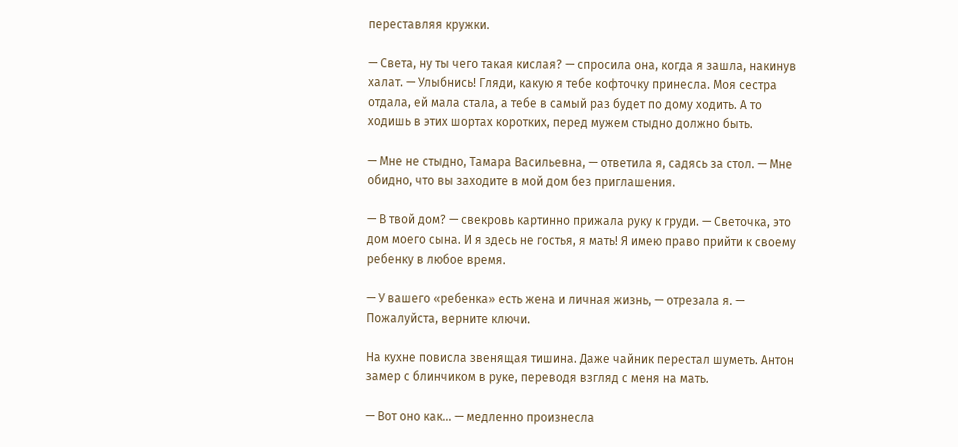переставляя кружки.

— Света, ну ты чего такая кислая? — спросила она, когда я зашла, накинув халат. — Улыбнись! Гляди, какую я тебе кофточку принесла. Моя сестра отдала, ей мала стала, а тебе в самый раз будет по дому ходить. А то ходишь в этих шортах коротких, перед мужем стыдно должно быть.

— Мне не стыдно, Тамара Васильевна, — ответила я, садясь за стол. — Мне обидно, что вы заходите в мой дом без приглашения.

— В твой дом? — свекровь картинно прижала руку к груди. — Светочка, это дом моего сына. И я здесь не гостья, я мать! Я имею право прийти к своему ребенку в любое время.

— У вашего «ребенка» есть жена и личная жизнь, — отрезала я. — Пожалуйста, верните ключи.

На кухне повисла звенящая тишина. Даже чайник перестал шуметь. Антон замер с блинчиком в руке, переводя взгляд с меня на мать.

— Вот оно как… — медленно произнесла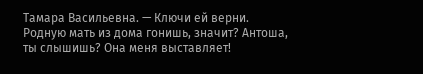Тамара Васильевна. — Ключи ей верни. Родную мать из дома гонишь, значит? Антоша, ты слышишь? Она меня выставляет!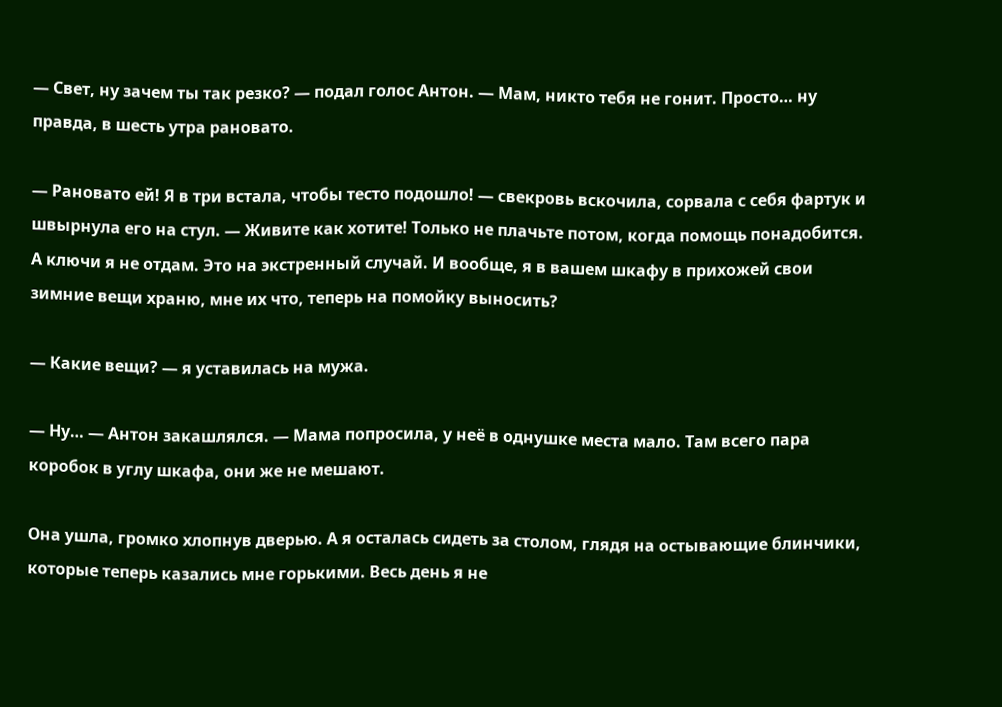— Свет, ну зачем ты так резко? — подал голос Антон. — Мам, никто тебя не гонит. Просто… ну правда, в шесть утра рановато.

— Рановато ей! Я в три встала, чтобы тесто подошло! — свекровь вскочила, сорвала с себя фартук и швырнула его на стул. — Живите как хотите! Только не плачьте потом, когда помощь понадобится. А ключи я не отдам. Это на экстренный случай. И вообще, я в вашем шкафу в прихожей свои зимние вещи храню, мне их что, теперь на помойку выносить?

— Какие вещи? — я уставилась на мужа.

— Ну… — Антон закашлялся. — Мама попросила, у неё в однушке места мало. Там всего пара коробок в углу шкафа, они же не мешают.

Она ушла, громко хлопнув дверью. А я осталась сидеть за столом, глядя на остывающие блинчики, которые теперь казались мне горькими. Весь день я не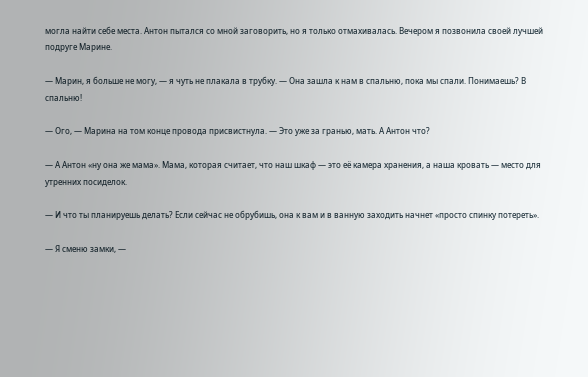могла найти себе места. Антон пытался со мной заговорить, но я только отмахивалась. Вечером я позвонила своей лучшей подруге Марине.

— Марин, я больше не могу, — я чуть не плакала в трубку. — Она зашла к нам в спальню, пока мы спали. Понимаешь? В спальню!

— Ого, — Марина на том конце провода присвистнула. — Это уже за гранью, мать. А Антон что?

— А Антон «ну она же мама». Мама, которая считает, что наш шкаф — это её камера хранения, а наша кровать — место для утренних посиделок.

— И что ты планируешь делать? Если сейчас не обрубишь, она к вам и в ванную заходить начнет «просто спинку потереть».

— Я сменю замки, —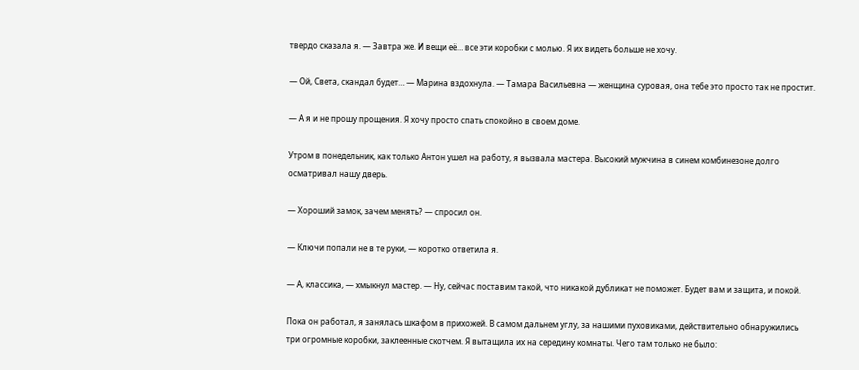твердо сказала я. — Завтра же. И вещи её… все эти коробки с молью. Я их видеть больше не хочу.

— Ой, Света, скандал будет… — Марина вздохнула. — Тамара Васильевна — женщина суровая, она тебе это просто так не простит.

— А я и не прошу прощения. Я хочу просто спать спокойно в своем доме.

Утром в понедельник, как только Антон ушел на работу, я вызвала мастера. Высокий мужчина в синем комбинезоне долго осматривал нашу дверь.

— Хороший замок, зачем менять? — спросил он.

— Ключи попали не в те руки, — коротко ответила я.

— А, классика, — хмыкнул мастер. — Ну, сейчас поставим такой, что никакой дубликат не поможет. Будет вам и защита, и покой.

Пока он работал, я занялась шкафом в прихожей. В самом дальнем углу, за нашими пуховиками, действительно обнаружились три огромные коробки, заклеенные скотчем. Я вытащила их на середину комнаты. Чего там только не было: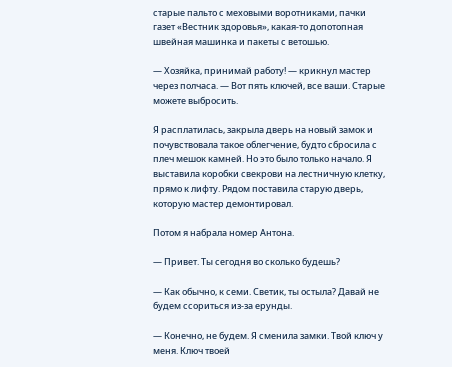старые пальто с меховыми воротниками, пачки газет «Вестник здоровья», какая-то допотопная швейная машинка и пакеты с ветошью.

— Хозяйка, принимай работу! — крикнул мастер через полчаса. — Вот пять ключей, все ваши. Старые можете выбросить.

Я расплатилась, закрыла дверь на новый замок и почувствовала такое облегчение, будто сбросила с плеч мешок камней. Но это было только начало. Я выставила коробки свекрови на лестничную клетку, прямо к лифту. Рядом поставила старую дверь, которую мастер демонтировал.

Потом я набрала номер Антона.

— Привет. Ты сегодня во сколько будешь?

— Как обычно, к семи. Светик, ты остыла? Давай не будем ссориться из-за ерунды.

— Конечно, не будем. Я сменила замки. Твой ключ у меня. Ключ твоей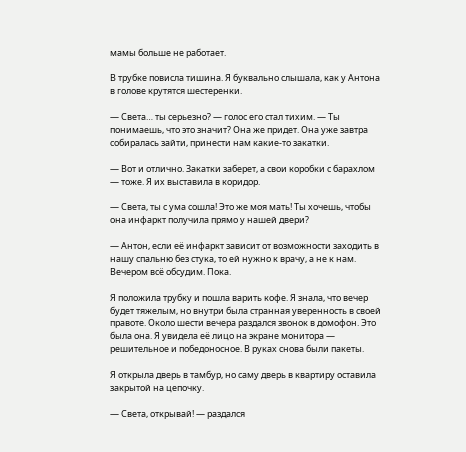мамы больше не работает.

В трубке повисла тишина. Я буквально слышала, как у Антона в голове крутятся шестеренки.

— Света… ты серьезно? — голос его стал тихим. — Ты понимаешь, что это значит? Она же придет. Она уже завтра собиралась зайти, принести нам какие-то закатки.

— Вот и отлично. Закатки заберет, а свои коробки с барахлом — тоже. Я их выставила в коридор.

— Света, ты с ума сошла! Это же моя мать! Ты хочешь, чтобы она инфаркт получила прямо у нашей двери?

— Антон, если её инфаркт зависит от возможности заходить в нашу спальню без стука, то ей нужно к врачу, а не к нам. Вечером всё обсудим. Пока.

Я положила трубку и пошла варить кофе. Я знала, что вечер будет тяжелым, но внутри была странная уверенность в своей правоте. Около шести вечера раздался звонок в домофон. Это была она. Я увидела её лицо на экране монитора — решительное и победоносное. В руках снова были пакеты.

Я открыла дверь в тамбур, но саму дверь в квартиру оставила закрытой на цепочку.

— Света, открывай! — раздался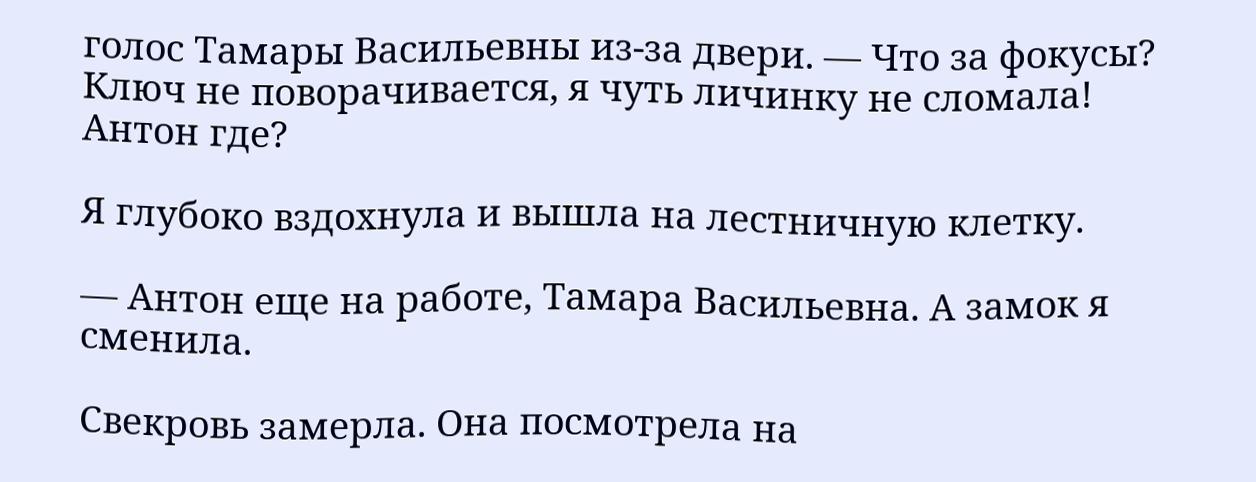голос Тамары Васильевны из-за двери. — Что за фокусы? Ключ не поворачивается, я чуть личинку не сломала! Антон где?

Я глубоко вздохнула и вышла на лестничную клетку.

— Антон еще на работе, Тамара Васильевна. А замок я сменила.

Свекровь замерла. Она посмотрела на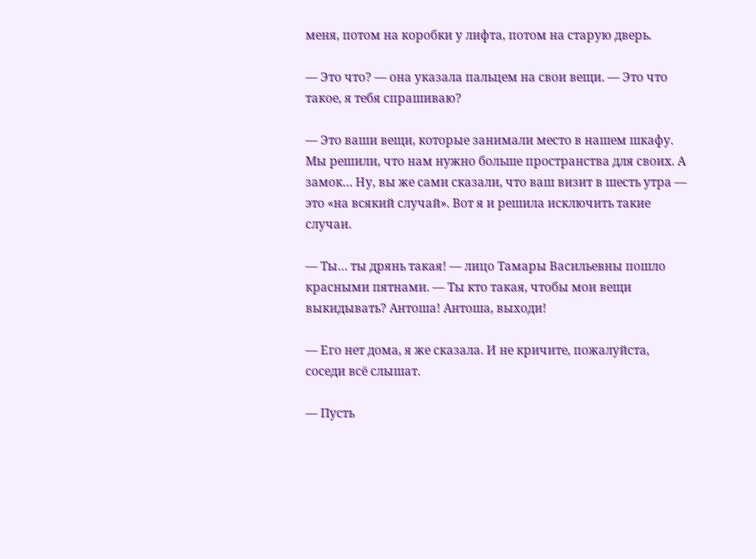меня, потом на коробки у лифта, потом на старую дверь.

— Это что? — она указала пальцем на свои вещи. — Это что такое, я тебя спрашиваю?

— Это ваши вещи, которые занимали место в нашем шкафу. Мы решили, что нам нужно больше пространства для своих. А замок… Ну, вы же сами сказали, что ваш визит в шесть утра — это «на всякий случай». Вот я и решила исключить такие случаи.

— Ты… ты дрянь такая! — лицо Тамары Васильевны пошло красными пятнами. — Ты кто такая, чтобы мои вещи выкидывать? Антоша! Антоша, выходи!

— Его нет дома, я же сказала. И не кричите, пожалуйста, соседи всё слышат.

— Пусть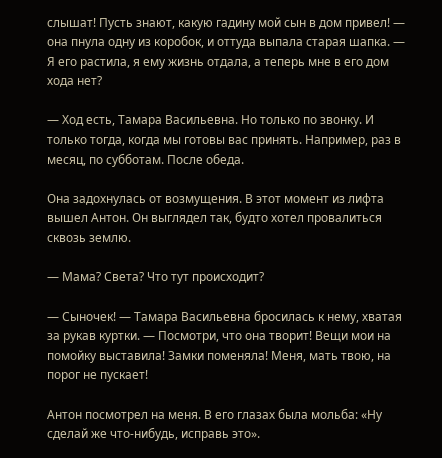слышат! Пусть знают, какую гадину мой сын в дом привел! — она пнула одну из коробок, и оттуда выпала старая шапка. — Я его растила, я ему жизнь отдала, а теперь мне в его дом хода нет?

— Ход есть, Тамара Васильевна. Но только по звонку. И только тогда, когда мы готовы вас принять. Например, раз в месяц, по субботам. После обеда.

Она задохнулась от возмущения. В этот момент из лифта вышел Антон. Он выглядел так, будто хотел провалиться сквозь землю.

— Мама? Света? Что тут происходит?

— Сыночек! — Тамара Васильевна бросилась к нему, хватая за рукав куртки. — Посмотри, что она творит! Вещи мои на помойку выставила! Замки поменяла! Меня, мать твою, на порог не пускает!

Антон посмотрел на меня. В его глазах была мольба: «Ну сделай же что-нибудь, исправь это».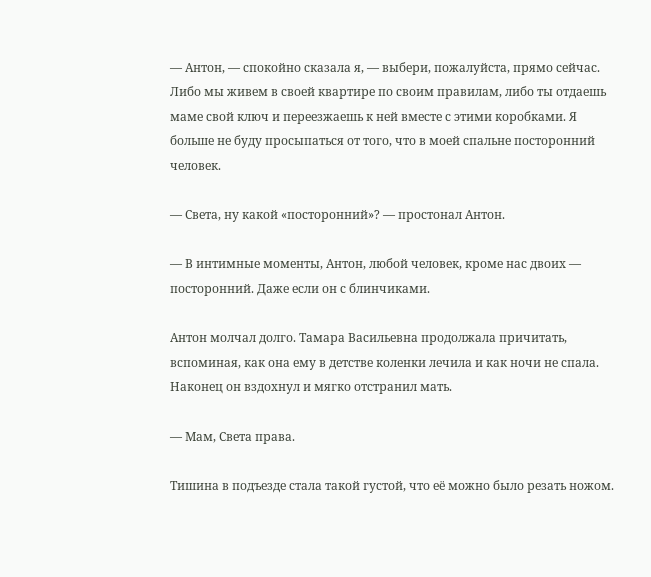— Антон, — спокойно сказала я, — выбери, пожалуйста, прямо сейчас. Либо мы живем в своей квартире по своим правилам, либо ты отдаешь маме свой ключ и переезжаешь к ней вместе с этими коробками. Я больше не буду просыпаться от того, что в моей спальне посторонний человек.

— Света, ну какой «посторонний»? — простонал Антон.

— В интимные моменты, Антон, любой человек, кроме нас двоих — посторонний. Даже если он с блинчиками.

Антон молчал долго. Тамара Васильевна продолжала причитать, вспоминая, как она ему в детстве коленки лечила и как ночи не спала. Наконец он вздохнул и мягко отстранил мать.

— Мам, Света права.

Тишина в подъезде стала такой густой, что её можно было резать ножом.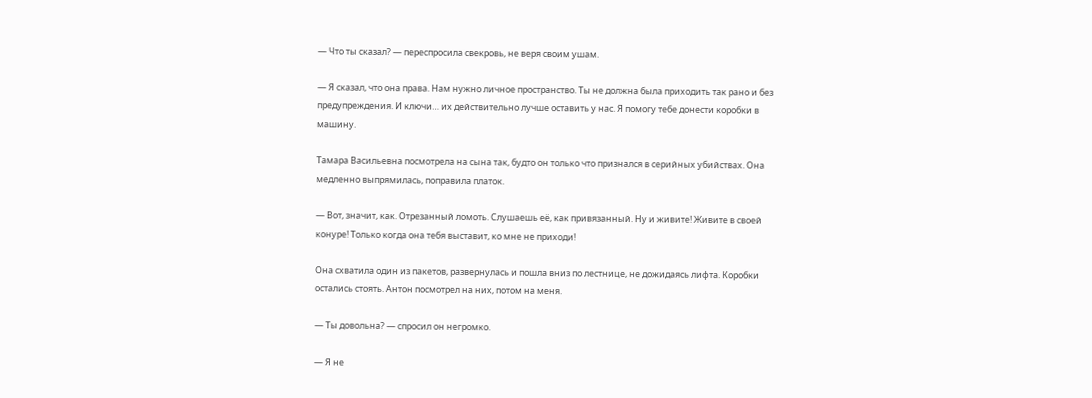— Что ты сказал? — переспросила свекровь, не веря своим ушам.

— Я сказал, что она права. Нам нужно личное пространство. Ты не должна была приходить так рано и без предупреждения. И ключи… их действительно лучше оставить у нас. Я помогу тебе донести коробки в машину.

Тамара Васильевна посмотрела на сына так, будто он только что признался в серийных убийствах. Она медленно выпрямилась, поправила платок.

— Вот, значит, как. Отрезанный ломоть. Слушаешь её, как привязанный. Ну и живите! Живите в своей конуре! Только когда она тебя выставит, ко мне не приходи!

Она схватила один из пакетов, развернулась и пошла вниз по лестнице, не дожидаясь лифта. Коробки остались стоять. Антон посмотрел на них, потом на меня.

— Ты довольна? — спросил он негромко.

— Я не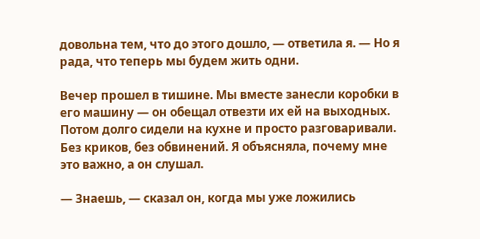довольна тем, что до этого дошло, — ответила я. — Но я рада, что теперь мы будем жить одни.

Вечер прошел в тишине. Мы вместе занесли коробки в его машину — он обещал отвезти их ей на выходных. Потом долго сидели на кухне и просто разговаривали. Без криков, без обвинений. Я объясняла, почему мне это важно, а он слушал.

— Знаешь, — сказал он, когда мы уже ложились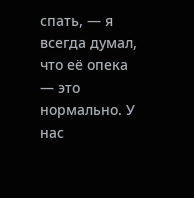спать, — я всегда думал, что её опека — это нормально. У нас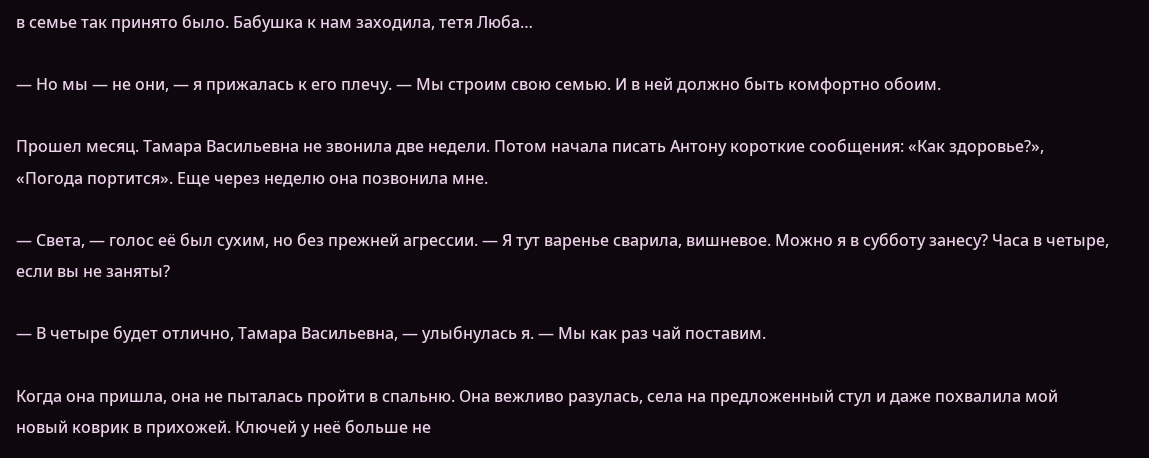в семье так принято было. Бабушка к нам заходила, тетя Люба…

— Но мы — не они, — я прижалась к его плечу. — Мы строим свою семью. И в ней должно быть комфортно обоим.

Прошел месяц. Тамара Васильевна не звонила две недели. Потом начала писать Антону короткие сообщения: «Как здоровье?», «Погода портится». Еще через неделю она позвонила мне.

— Света, — голос её был сухим, но без прежней агрессии. — Я тут варенье сварила, вишневое. Можно я в субботу занесу? Часа в четыре, если вы не заняты?

— В четыре будет отлично, Тамара Васильевна, — улыбнулась я. — Мы как раз чай поставим.

Когда она пришла, она не пыталась пройти в спальню. Она вежливо разулась, села на предложенный стул и даже похвалила мой новый коврик в прихожей. Ключей у неё больше не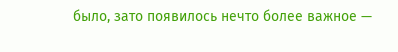было, зато появилось нечто более важное —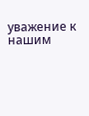уважение к нашим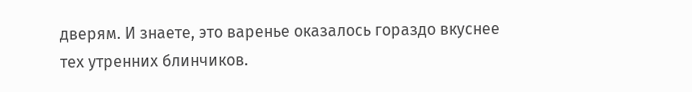дверям. И знаете, это варенье оказалось гораздо вкуснее тех утренних блинчиков.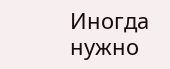Иногда нужно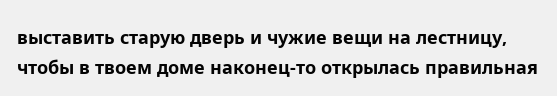выставить старую дверь и чужие вещи на лестницу, чтобы в твоем доме наконец-то открылась правильная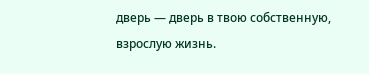дверь — дверь в твою собственную, взрослую жизнь.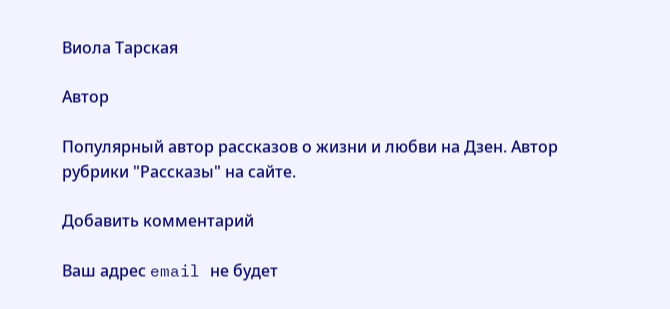Виола Тарская

Автор

Популярный автор рассказов о жизни и любви на Дзен. Автор рубрики "Рассказы" на сайте.

Добавить комментарий

Ваш адрес email не будет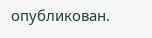опубликован.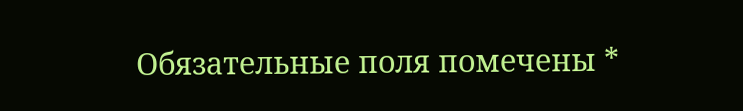Обязательные поля помечены *